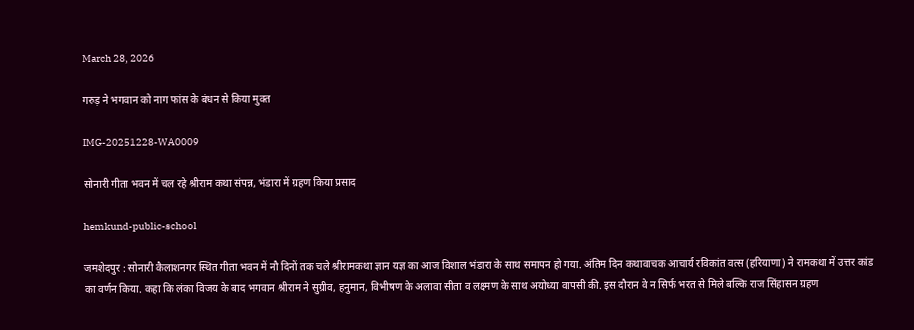March 28, 2026

गरुड़ ने भगवान को नाग फांस के बंधन से किया मुक्त

IMG-20251228-WA0009

सोनारी गीता भवन में चल रहे श्रीराम कथा संपन्न, भंडारा में ग्रहण किया प्रसाद

hemkund-public-school

जमशेदपुर : सोनारी कैलाशनगर स्थित गीता भवन में नौ दिनों तक चले श्रीरामकथा ज्ञान यज्ञ का आज विशाल भंडारा के साथ समापन हो गया. अंतिम दिन कथावाचक आचार्य रविकांत वत्स (हरियाणा) ने रामकथा में उत्तर कांड का वर्णन किया. कहा कि लंका विजय के बाद भगवान श्रीराम ने सुग्रीव, हनुमान, विभीषण के अलावा सीता व लक्ष्मण के साथ अयोध्या वापसी की. इस दौरान वे न सिर्फ भरत से मिले बल्कि राज सिंहासन ग्रहण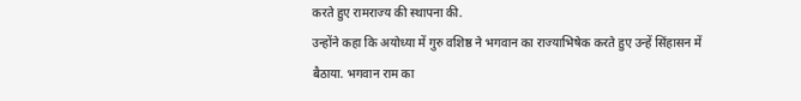करते हुए रामराज्य की स्थापना की.
उन्होंने कहा कि अयोध्या में गुरु वशिष्ठ ने भगवान का राज्याभिषेक करते हुए उन्हें सिंहासन में बैठाया. भगवान राम का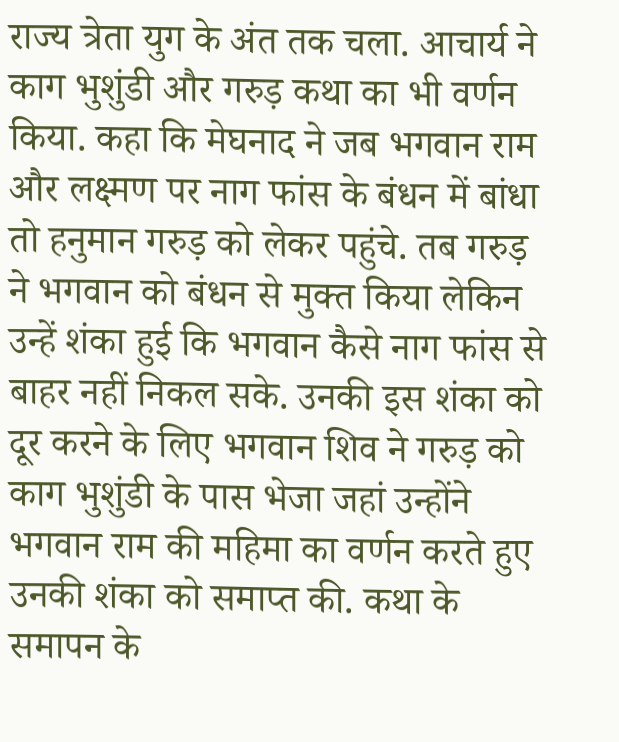राज्य त्रेता युग के अंत तक चला. आचार्य ने काग भुशुंडी और गरुड़ कथा का भी वर्णन किया. कहा कि मेघनाद ने जब भगवान राम और लक्ष्मण पर नाग फांस के बंधन में बांधा तो हनुमान गरुड़ को लेकर पहुंचे. तब गरुड़ ने भगवान को बंधन से मुक्त किया लेकिन उन्हें शंका हुई कि भगवान कैसे नाग फांस से बाहर नहीं निकल सके. उनकी इस शंका को दूर करने के लिए भगवान शिव ने गरुड़ को काग भुशुंडी के पास भेजा जहां उन्होंने भगवान राम की महिमा का वर्णन करते हुए उनकी शंका को समाप्त की. कथा के समापन के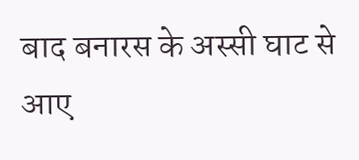बाद बनारस के अस्सी घाट से आए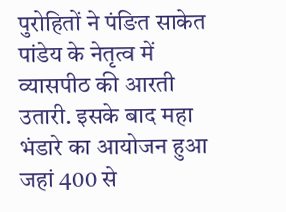पुरोहितों ने पंङित साकेत पांडेय के नेतृत्व में व्यासपीठ की आरती उतारी. इसके बाद महा भंडारे का आयोजन हुआ जहां 400 से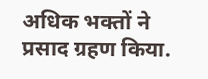अधिक भक्तों ने प्रसाद ग्रहण किया.